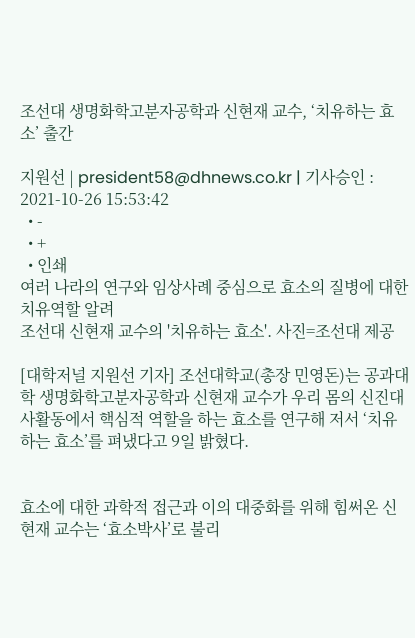조선대 생명화학고분자공학과 신현재 교수, ‘치유하는 효소’ 출간

지원선 | president58@dhnews.co.kr | 기사승인 : 2021-10-26 15:53:42
  • -
  • +
  • 인쇄
여러 나라의 연구와 임상사례 중심으로 효소의 질병에 대한 치유역할 알려
조선대 신현재 교수의 '치유하는 효소'. 사진=조선대 제공

[대학저널 지원선 기자] 조선대학교(총장 민영돈)는 공과대학 생명화학고분자공학과 신현재 교수가 우리 몸의 신진대사활동에서 핵심적 역할을 하는 효소를 연구해 저서 ‘치유하는 효소’를 펴냈다고 9일 밝혔다.


효소에 대한 과학적 접근과 이의 대중화를 위해 힘써온 신현재 교수는 ‘효소박사’로 불리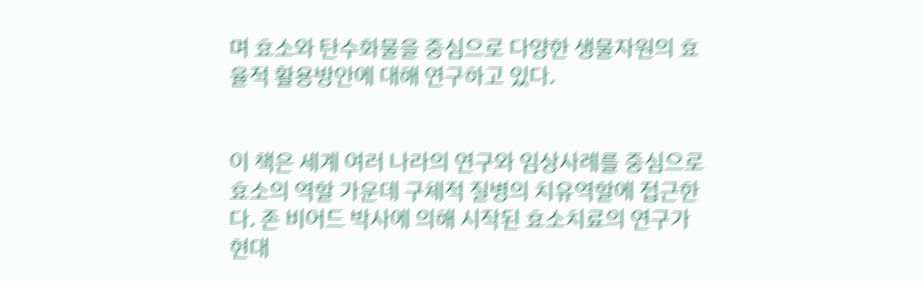며 효소와 탄수화물을 중심으로 다양한 생물자원의 효율적 활용방안에 대해 연구하고 있다.


이 책은 세계 여러 나라의 연구와 임상사례를 중심으로 효소의 역할 가운데 구체적 질병의 치유역할에 접근한다. 존 비어드 박사에 의해 시작된 효소치료의 연구가 현대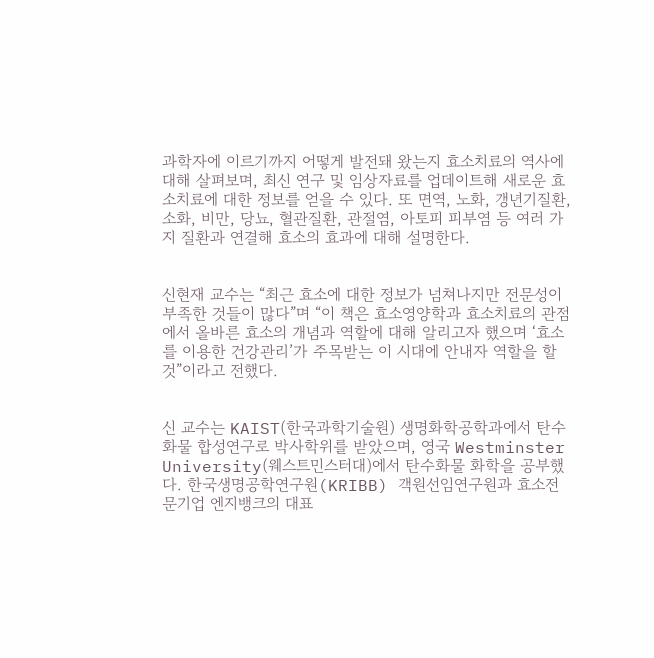과학자에 이르기까지 어떻게 발전돼 왔는지 효소치료의 역사에 대해 살펴보며, 최신 연구 및 임상자료를 업데이트해 새로운 효소치료에 대한 정보를 얻을 수 있다. 또 면역, 노화, 갱년기질환, 소화, 비만, 당뇨, 혈관질환, 관절염, 아토피 피부염 등 여러 가지 질환과 연결해 효소의 효과에 대해 설명한다.


신현재 교수는 “최근 효소에 대한 정보가 넘쳐나지만 전문성이 부족한 것들이 많다”며 “이 책은 효소영양학과 효소치료의 관점에서 올바른 효소의 개념과 역할에 대해 알리고자 했으며 ‘효소를 이용한 건강관리’가 주목받는 이 시대에 안내자 역할을 할 것”이라고 전했다.


신 교수는 KAIST(한국과학기술원) 생명화학공학과에서 탄수화물 합성연구로 박사학위를 받았으며, 영국 Westminster University(웨스트민스터대)에서 탄수화물 화학을 공부했다. 한국생명공학연구원(KRIBB) 객원선임연구원과 효소전문기업 엔지뱅크의 대표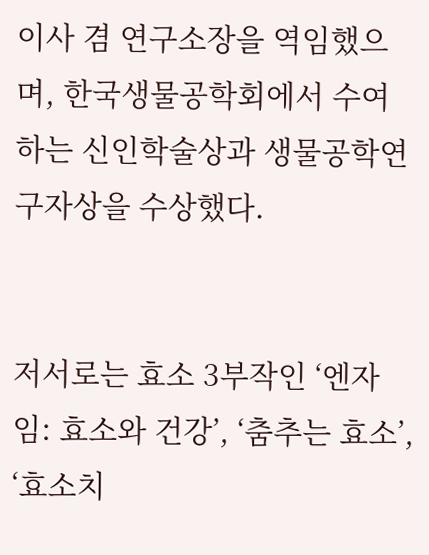이사 겸 연구소장을 역임했으며, 한국생물공학회에서 수여하는 신인학술상과 생물공학연구자상을 수상했다.


저서로는 효소 3부작인 ‘엔자임: 효소와 건강’, ‘춤추는 효소’, ‘효소치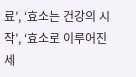료’, ‘효소는 건강의 시작’, ‘효소로 이루어진 세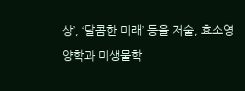상’, ‘달콤한 미래’ 등을 저술, 효소영양학과 미생물학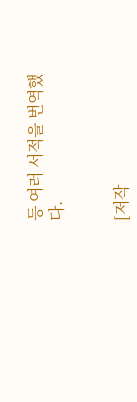등 여러 서적을 번역했다.


[저작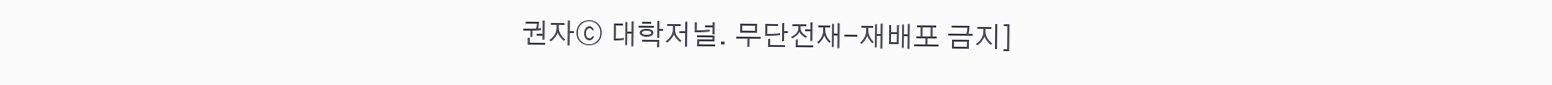권자ⓒ 대학저널. 무단전재-재배포 금지]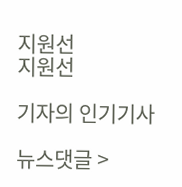지원선
지원선

기자의 인기기사

뉴스댓글 >